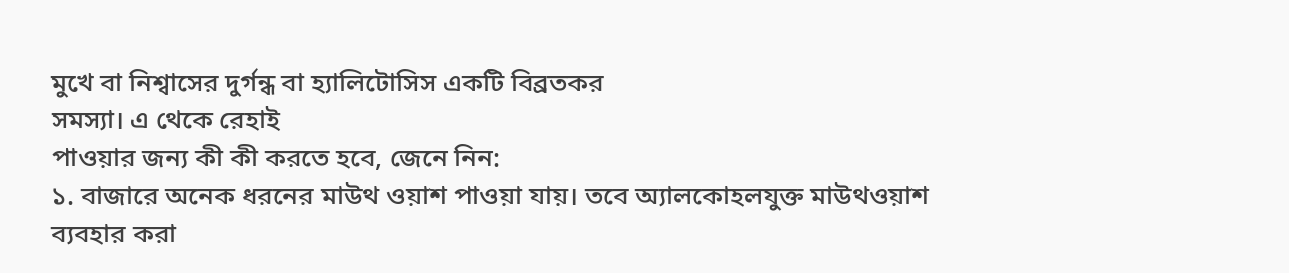মুখে বা নিশ্বাসের দুর্গন্ধ বা হ্যালিটোসিস একটি বিব্রতকর
সমস্যা। এ থেকে রেহাই
পাওয়ার জন্য কী কী করতে হবে, জেনে নিন:
১. বাজারে অনেক ধরনের মাউথ ওয়াশ পাওয়া যায়। তবে অ্যালকোহলযুক্ত মাউথওয়াশ ব্যবহার করা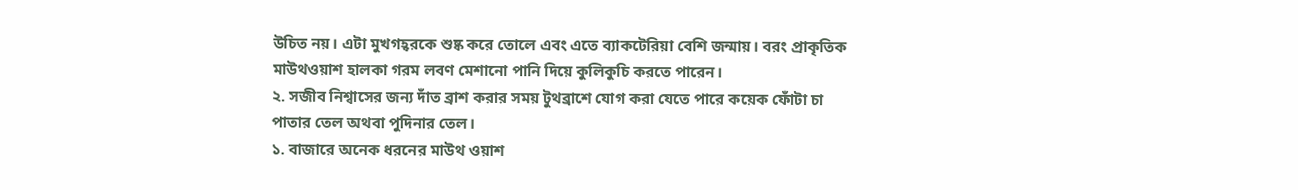উচিত নয়। এটা মুখগহ্বরকে শুষ্ক করে তোলে এবং এতে ব্যাকটেরিয়া বেশি জন্মায়। বরং প্রাকৃতিক মাউথওয়াশ হালকা গরম লবণ মেশানো পানি দিয়ে কুলিকুচি করতে পারেন।
২. সজীব নিশ্বাসের জন্য দাঁত ব্রাশ করার সময় টুথব্রাশে যোগ করা যেতে পারে কয়েক ফোঁটা চা পাতার তেল অথবা পুদিনার তেল।
১. বাজারে অনেক ধরনের মাউথ ওয়াশ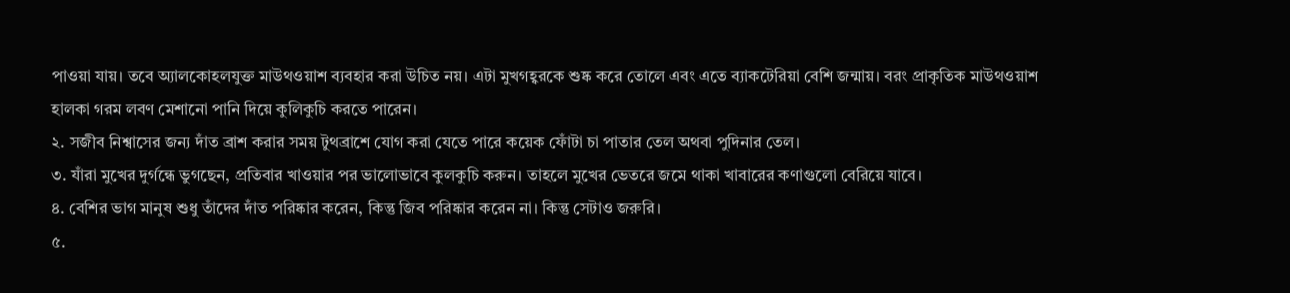পাওয়া যায়। তবে অ্যালকোহলযুক্ত মাউথওয়াশ ব্যবহার করা উচিত নয়। এটা মুখগহ্বরকে শুষ্ক করে তোলে এবং এতে ব্যাকটেরিয়া বেশি জন্মায়। বরং প্রাকৃতিক মাউথওয়াশ হালকা গরম লবণ মেশানো পানি দিয়ে কুলিকুচি করতে পারেন।
২. সজীব নিশ্বাসের জন্য দাঁত ব্রাশ করার সময় টুথব্রাশে যোগ করা যেতে পারে কয়েক ফোঁটা চা পাতার তেল অথবা পুদিনার তেল।
৩. যাঁরা মুখের দুর্গন্ধে ভুগছেন, প্রতিবার খাওয়ার পর ভালোভাবে কুলকুচি করুন। তাহলে মুখের ভেতরে জমে থাকা খাবারের কণাগুলো বেরিয়ে যাবে।
৪. বেশির ভাগ মানুষ শুধু তাঁদের দাঁত পরিষ্কার করেন, কিন্তু জিব পরিষ্কার করেন না। কিন্তু সেটাও জরুরি।
৫.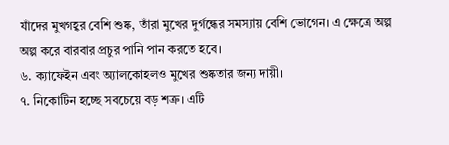যাঁদের মুখগহ্বর বেশি শুষ্ক, তাঁরা মুখের দুর্গন্ধের সমস্যায় বেশি ভোগেন। এ ক্ষেত্রে অল্প অল্প করে বারবার প্রচুর পানি পান করতে হবে।
৬. ক্যাফেইন এবং অ্যালকোহলও মুখের শুষ্কতার জন্য দায়ী।
৭. নিকোটিন হচ্ছে সবচেয়ে বড় শত্রু। এটি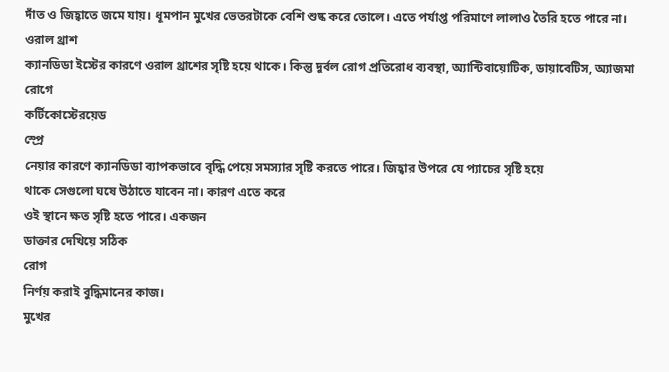দাঁত ও জিহ্বাতে জমে যায়। ধূমপান মুখের ভেতরটাকে বেশি শুষ্ক করে তোলে। এতে পর্যাপ্ত পরিমাণে লালাও তৈরি হতে পারে না।
ওরাল থ্রাশ
ক্যানডিডা ইস্টের কারণে ওরাল থ্রাশের সৃষ্টি হয়ে থাকে। কিন্তু দুর্বল রোগ প্রতিরোধ ব্যবস্থা, অ্যান্টিবায়োটিক, ডায়াবেটিস, অ্যাজমা রোগে
কর্টিকোস্টেরয়েড
স্প্রে
নেয়ার কারণে ক্যানডিডা ব্যাপকভাবে বৃদ্ধি পেয়ে সমস্যার সৃষ্টি করতে পারে। জিহ্বার উপরে যে প্যাচের সৃষ্টি হয়ে
থাকে সেগুলো ঘষে উঠাতে যাবেন না। কারণ এতে করে
ওই স্থানে ক্ষত সৃষ্টি হতে পারে। একজন
ডাক্তার দেখিয়ে সঠিক
রোগ
নির্ণয় করাই বুদ্ধিমানের কাজ।
মুখের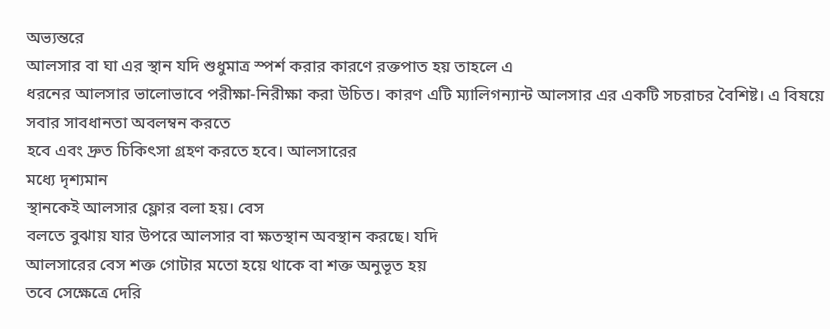অভ্যন্তরে
আলসার বা ঘা এর স্থান যদি শুধুমাত্র স্পর্শ করার কারণে রক্তপাত হয় তাহলে এ
ধরনের আলসার ভালোভাবে পরীক্ষা-নিরীক্ষা করা উচিত। কারণ এটি ম্যালিগন্যান্ট আলসার এর একটি সচরাচর বৈশিষ্ট। এ বিষয়ে সবার সাবধানতা অবলম্বন করতে
হবে এবং দ্রুত চিকিৎসা গ্রহণ করতে হবে। আলসারের
মধ্যে দৃশ্যমান
স্থানকেই আলসার ফ্লোর বলা হয়। বেস
বলতে বুঝায় যার উপরে আলসার বা ক্ষতস্থান অবস্থান করছে। যদি
আলসারের বেস শক্ত গোটার মতো হয়ে থাকে বা শক্ত অনুভূত হয়
তবে সেক্ষেত্রে দেরি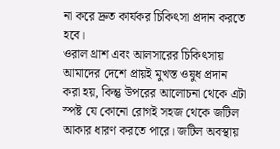না করে দ্রুত কার্যকর চিকিৎসা প্রদান করতে হবে।
ওরাল থ্রাশ এবং আলসারের চিকিৎসায় আমাদের দেশে প্রায়ই মুখস্ত ওষুধ প্রদান করা হয়, কিন্তু উপরের আলোচনা থেকে এটা স্পষ্ট যে কোনো রোগই সহজ থেকে জটিল আকার ধারণ করতে পারে। জটিল অবস্থায়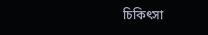চিকিৎসা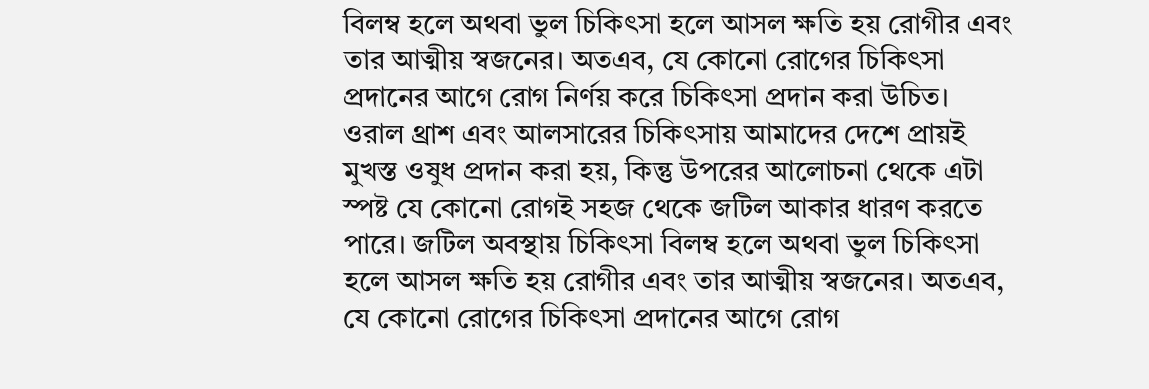বিলম্ব হলে অথবা ভুল চিকিৎসা হলে আসল ক্ষতি হয় রোগীর এবং তার আত্মীয় স্বজনের। অতএব, যে কোনো রোগের চিকিৎসা প্রদানের আগে রোগ নির্ণয় করে চিকিৎসা প্রদান করা উচিত।
ওরাল থ্রাশ এবং আলসারের চিকিৎসায় আমাদের দেশে প্রায়ই মুখস্ত ওষুধ প্রদান করা হয়, কিন্তু উপরের আলোচনা থেকে এটা স্পষ্ট যে কোনো রোগই সহজ থেকে জটিল আকার ধারণ করতে পারে। জটিল অবস্থায় চিকিৎসা বিলম্ব হলে অথবা ভুল চিকিৎসা হলে আসল ক্ষতি হয় রোগীর এবং তার আত্মীয় স্বজনের। অতএব, যে কোনো রোগের চিকিৎসা প্রদানের আগে রোগ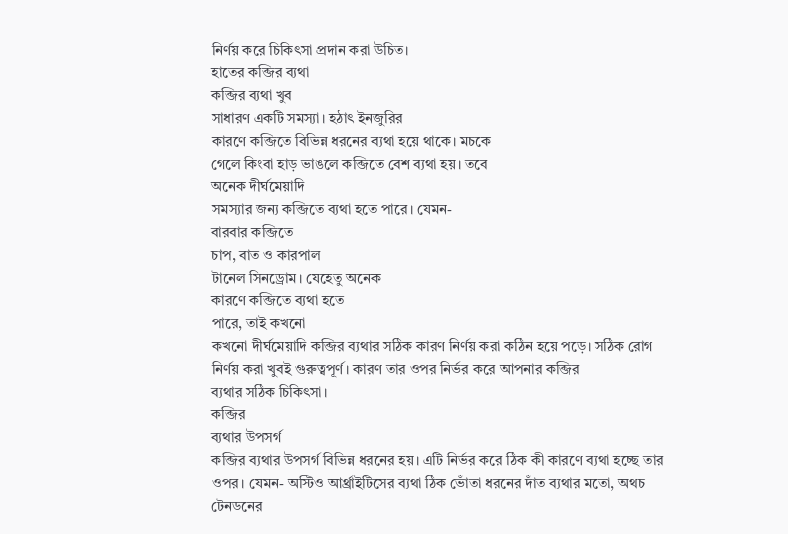নির্ণয় করে চিকিৎসা প্রদান করা উচিত।
হাতের কব্জির ব্যথা
কব্জির ব্যথা খুব
সাধারণ একটি সমস্যা। হঠাৎ ইনজুরির
কারণে কব্জিতে বিভিন্ন ধরনের ব্যথা হয়ে থাকে। মচকে
গেলে কিংবা হাড় ভাঙলে কব্জিতে বেশ ব্যথা হয়। তবে
অনেক দীর্ঘমেয়াদি
সমস্যার জন্য কব্জিতে ব্যথা হতে পারে। যেমন-
বারবার কব্জিতে
চাপ, বাত ও কারপাল
টানেল সিনড্রোম। যেহেতু অনেক
কারণে কব্জিতে ব্যথা হতে
পারে, তাই কখনো
কখনো দীর্ঘমেয়াদি কব্জির ব্যথার সঠিক কারণ নির্ণয় করা কঠিন হয়ে পড়ে। সঠিক রোগ নির্ণয় করা খুবই গুরুত্বপূর্ণ। কারণ তার ওপর নির্ভর করে আপনার কব্জির
ব্যথার সঠিক চিকিৎসা।
কব্জির
ব্যথার উপসর্গ
কব্জির ব্যথার উপসর্গ বিভিন্ন ধরনের হয়। এটি নির্ভর করে ঠিক কী কারণে ব্যথা হচ্ছে তার ওপর। যেমন- অস্টিও আর্থ্রাইটিসের ব্যথা ঠিক ভোঁতা ধরনের দাঁত ব্যথার মতো, অথচ টেনডনের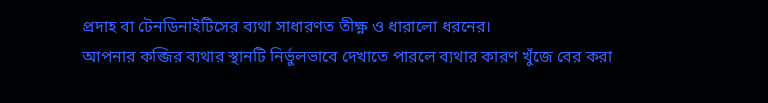প্রদাহ বা টেনডিনাইটিসের ব্যথা সাধারণত তীক্ষ্ণ ও ধারালো ধরনের।
আপনার কব্জির ব্যথার স্থানটি নির্ভুলভাবে দেখাতে পারলে ব্যথার কারণ খুঁজে বের করা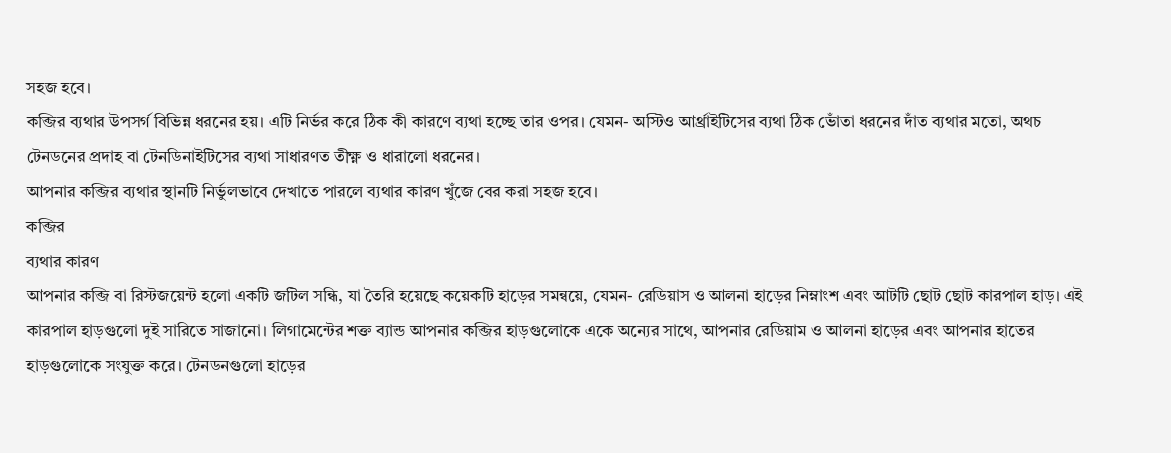সহজ হবে।
কব্জির ব্যথার উপসর্গ বিভিন্ন ধরনের হয়। এটি নির্ভর করে ঠিক কী কারণে ব্যথা হচ্ছে তার ওপর। যেমন- অস্টিও আর্থ্রাইটিসের ব্যথা ঠিক ভোঁতা ধরনের দাঁত ব্যথার মতো, অথচ টেনডনের প্রদাহ বা টেনডিনাইটিসের ব্যথা সাধারণত তীক্ষ্ণ ও ধারালো ধরনের।
আপনার কব্জির ব্যথার স্থানটি নির্ভুলভাবে দেখাতে পারলে ব্যথার কারণ খুঁজে বের করা সহজ হবে।
কব্জির
ব্যথার কারণ
আপনার কব্জি বা রিস্টজয়েন্ট হলো একটি জটিল সন্ধি, যা তৈরি হয়েছে কয়েকটি হাড়ের সমন্বয়ে, যেমন- রেডিয়াস ও আলনা হাড়ের নিম্নাংশ এবং আটটি ছোট ছোট কারপাল হাড়। এই কারপাল হাড়গুলো দুই সারিতে সাজানো। লিগামেন্টের শক্ত ব্যান্ড আপনার কব্জির হাড়গুলোকে একে অন্যের সাথে, আপনার রেডিয়াম ও আলনা হাড়ের এবং আপনার হাতের হাড়গুলোকে সংযুক্ত করে। টেনডনগুলো হাড়ের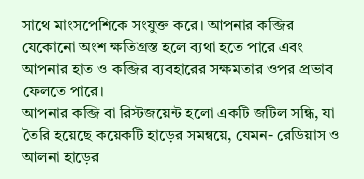সাথে মাংসপেশিকে সংযুক্ত করে। আপনার কব্জির যেকোনো অংশ ক্ষতিগ্রস্ত হলে ব্যথা হতে পারে এবং আপনার হাত ও কব্জির ব্যবহারের সক্ষমতার ওপর প্রভাব ফেলতে পারে।
আপনার কব্জি বা রিস্টজয়েন্ট হলো একটি জটিল সন্ধি, যা তৈরি হয়েছে কয়েকটি হাড়ের সমন্বয়ে, যেমন- রেডিয়াস ও আলনা হাড়ের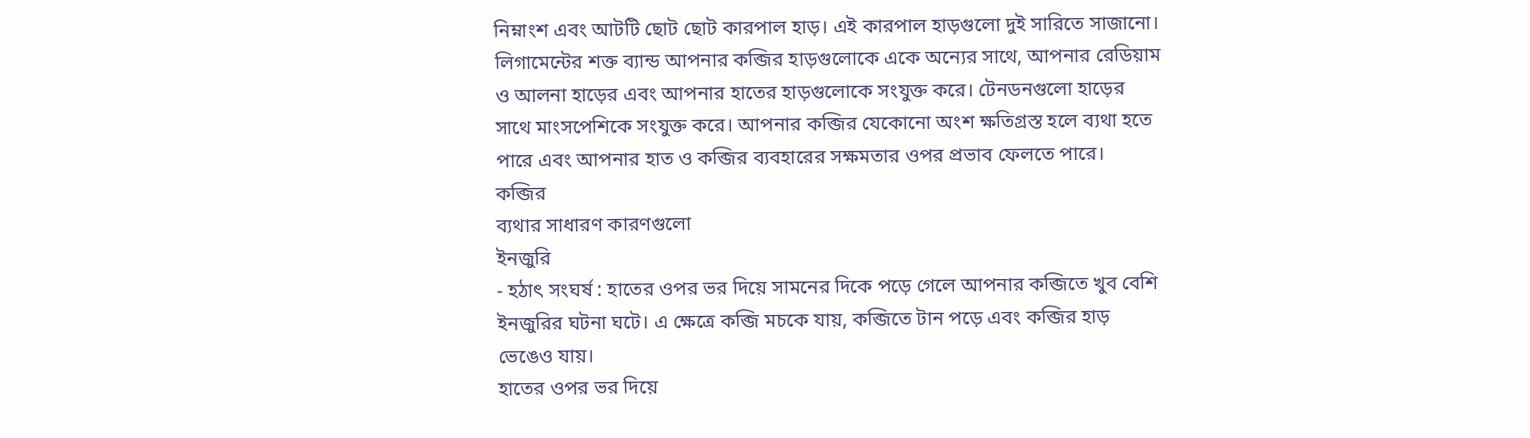নিম্নাংশ এবং আটটি ছোট ছোট কারপাল হাড়। এই কারপাল হাড়গুলো দুই সারিতে সাজানো। লিগামেন্টের শক্ত ব্যান্ড আপনার কব্জির হাড়গুলোকে একে অন্যের সাথে, আপনার রেডিয়াম ও আলনা হাড়ের এবং আপনার হাতের হাড়গুলোকে সংযুক্ত করে। টেনডনগুলো হাড়ের সাথে মাংসপেশিকে সংযুক্ত করে। আপনার কব্জির যেকোনো অংশ ক্ষতিগ্রস্ত হলে ব্যথা হতে পারে এবং আপনার হাত ও কব্জির ব্যবহারের সক্ষমতার ওপর প্রভাব ফেলতে পারে।
কব্জির
ব্যথার সাধারণ কারণগুলো
ইনজুরি
- হঠাৎ সংঘর্ষ : হাতের ওপর ভর দিয়ে সামনের দিকে পড়ে গেলে আপনার কব্জিতে খুব বেশি ইনজুরির ঘটনা ঘটে। এ ক্ষেত্রে কব্জি মচকে যায়, কব্জিতে টান পড়ে এবং কব্জির হাড় ভেঙেও যায়।
হাতের ওপর ভর দিয়ে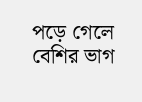পড়ে গেলে বেশির ভাগ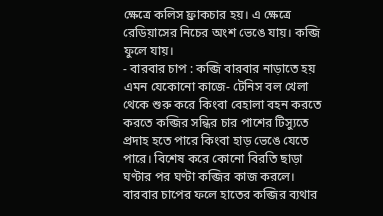ক্ষেত্রে কলিস ফ্রাকচার হয়। এ ক্ষেত্রে রেডিয়াসের নিচের অংশ ভেঙে যায়। কব্জি ফুলে যায়।
- বারবার চাপ : কব্জি বারবার নাড়াতে হয় এমন যেকোনো কাজে- টেনিস বল খেলা থেকে শুরু করে কিংবা বেহালা বহন করতে করতে কব্জির সন্ধির চার পাশের টিস্যুতে প্রদাহ হতে পারে কিংবা হাড় ভেঙে যেতে পারে। বিশেষ করে কোনো বিরতি ছাড়া ঘণ্টার পর ঘণ্টা কব্জির কাজ করলে। বারবার চাপের ফলে হাতের কব্জির ব্যথার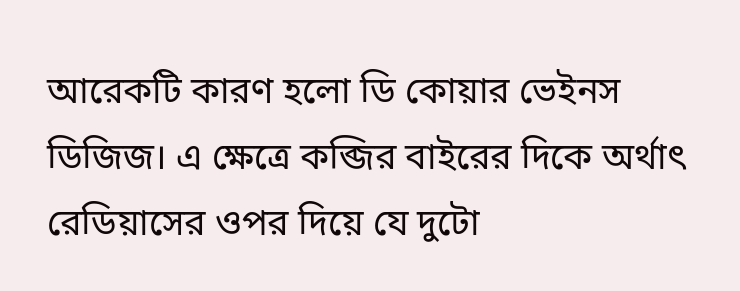আরেকটি কারণ হলো ডি কোয়ার ভেইনস ডিজিজ। এ ক্ষেত্রে কব্জির বাইরের দিকে অর্থাৎ রেডিয়াসের ওপর দিয়ে যে দুটো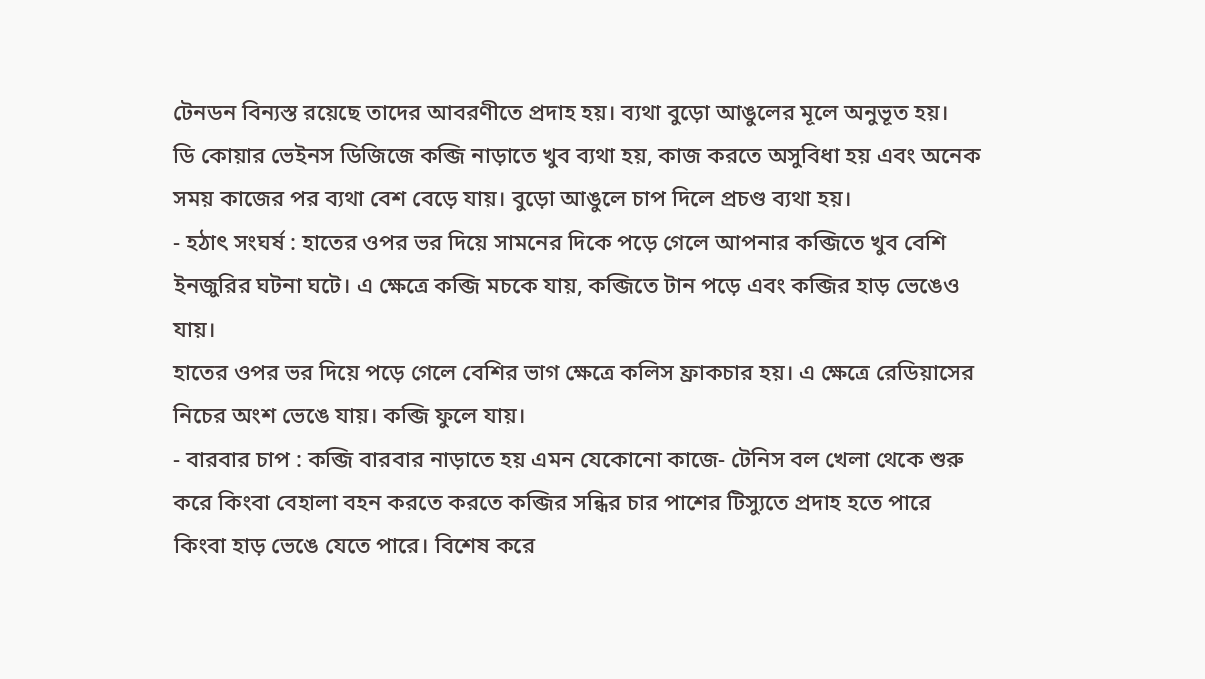টেনডন বিন্যস্ত রয়েছে তাদের আবরণীতে প্রদাহ হয়। ব্যথা বুড়ো আঙুলের মূলে অনুভূত হয়।
ডি কোয়ার ভেইনস ডিজিজে কব্জি নাড়াতে খুব ব্যথা হয়, কাজ করতে অসুবিধা হয় এবং অনেক সময় কাজের পর ব্যথা বেশ বেড়ে যায়। বুড়ো আঙুলে চাপ দিলে প্রচণ্ড ব্যথা হয়।
- হঠাৎ সংঘর্ষ : হাতের ওপর ভর দিয়ে সামনের দিকে পড়ে গেলে আপনার কব্জিতে খুব বেশি ইনজুরির ঘটনা ঘটে। এ ক্ষেত্রে কব্জি মচকে যায়, কব্জিতে টান পড়ে এবং কব্জির হাড় ভেঙেও যায়।
হাতের ওপর ভর দিয়ে পড়ে গেলে বেশির ভাগ ক্ষেত্রে কলিস ফ্রাকচার হয়। এ ক্ষেত্রে রেডিয়াসের নিচের অংশ ভেঙে যায়। কব্জি ফুলে যায়।
- বারবার চাপ : কব্জি বারবার নাড়াতে হয় এমন যেকোনো কাজে- টেনিস বল খেলা থেকে শুরু করে কিংবা বেহালা বহন করতে করতে কব্জির সন্ধির চার পাশের টিস্যুতে প্রদাহ হতে পারে কিংবা হাড় ভেঙে যেতে পারে। বিশেষ করে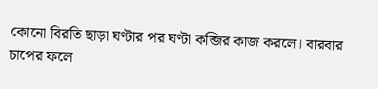কোনো বিরতি ছাড়া ঘণ্টার পর ঘণ্টা কব্জির কাজ করলে। বারবার চাপের ফলে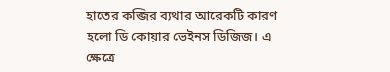হাতের কব্জির ব্যথার আরেকটি কারণ হলো ডি কোয়ার ভেইনস ডিজিজ। এ ক্ষেত্রে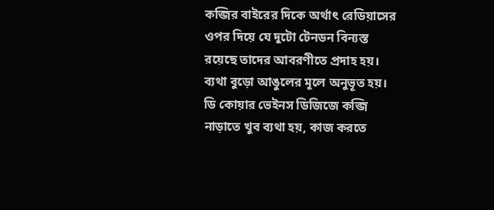কব্জির বাইরের দিকে অর্থাৎ রেডিয়াসের ওপর দিয়ে যে দুটো টেনডন বিন্যস্ত রয়েছে তাদের আবরণীতে প্রদাহ হয়। ব্যথা বুড়ো আঙুলের মূলে অনুভূত হয়।
ডি কোয়ার ভেইনস ডিজিজে কব্জি নাড়াতে খুব ব্যথা হয়, কাজ করতে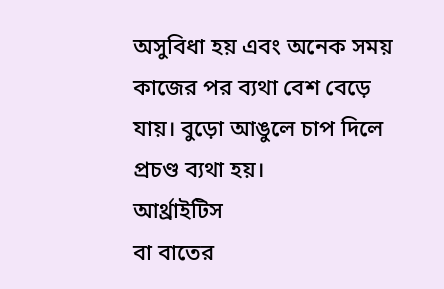অসুবিধা হয় এবং অনেক সময় কাজের পর ব্যথা বেশ বেড়ে যায়। বুড়ো আঙুলে চাপ দিলে প্রচণ্ড ব্যথা হয়।
আর্থ্রাইটিস
বা বাতের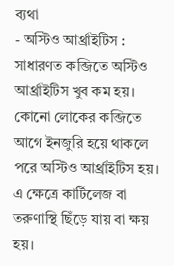ব্যথা
- অস্টিও আর্থ্রাইটিস : সাধারণত কব্জিতে অস্টিও আর্থ্রাইটিস খুব কম হয়। কোনো লোকের কব্জিতে আগে ইনজুরি হয়ে থাকলে পরে অস্টিও আর্থ্রাইটিস হয়। এ ক্ষেত্রে কার্টিলেজ বা তরুণাস্থি ছিঁড়ে যায় বা ক্ষয় হয়।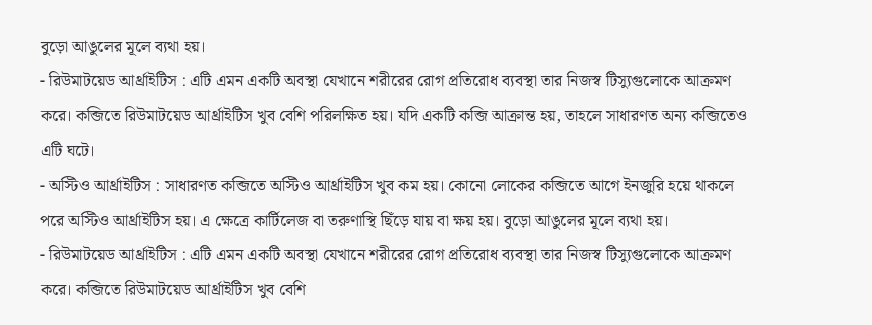বুড়ো আঙুলের মূলে ব্যথা হয়।
- রিউমাটয়েড আর্থ্রাইটিস : এটি এমন একটি অবস্থা যেখানে শরীরের রোগ প্রতিরোধ ব্যবস্থা তার নিজস্ব টিস্যুগুলোকে আক্রমণ করে। কব্জিতে রিউমাটয়েড আর্থ্রাইটিস খুব বেশি পরিলক্ষিত হয়। যদি একটি কব্জি আক্রান্ত হয়, তাহলে সাধারণত অন্য কব্জিতেও এটি ঘটে।
- অস্টিও আর্থ্রাইটিস : সাধারণত কব্জিতে অস্টিও আর্থ্রাইটিস খুব কম হয়। কোনো লোকের কব্জিতে আগে ইনজুরি হয়ে থাকলে পরে অস্টিও আর্থ্রাইটিস হয়। এ ক্ষেত্রে কার্টিলেজ বা তরুণাস্থি ছিঁড়ে যায় বা ক্ষয় হয়। বুড়ো আঙুলের মূলে ব্যথা হয়।
- রিউমাটয়েড আর্থ্রাইটিস : এটি এমন একটি অবস্থা যেখানে শরীরের রোগ প্রতিরোধ ব্যবস্থা তার নিজস্ব টিস্যুগুলোকে আক্রমণ করে। কব্জিতে রিউমাটয়েড আর্থ্রাইটিস খুব বেশি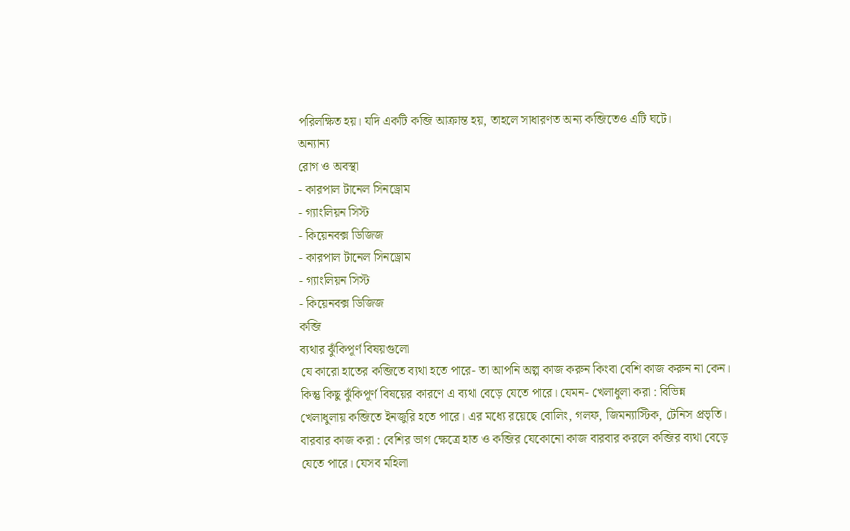পরিলক্ষিত হয়। যদি একটি কব্জি আক্রান্ত হয়, তাহলে সাধারণত অন্য কব্জিতেও এটি ঘটে।
অন্যান্য
রোগ ও অবস্থা
- কারপাল টানেল সিনড্রোম
- গ্যাংলিয়ন সিস্ট
- কিয়েনবক্স ডিজিজ
- কারপাল টানেল সিনড্রোম
- গ্যাংলিয়ন সিস্ট
- কিয়েনবক্স ডিজিজ
কব্জি
ব্যথার ঝুঁকিপূর্ণ বিষয়গুলো
যে কারো হাতের কব্জিতে ব্যথা হতে পারে- তা আপনি অল্প কাজ করুন কিংবা বেশি কাজ করুন না কেন। কিন্তু কিছু ঝুঁকিপূর্ণ বিষয়ের কারণে এ ব্যথা বেড়ে যেতে পারে। যেমন- খেলাধুলা করা : বিভিন্ন খেলাধুলায় কব্জিতে ইনজুরি হতে পারে। এর মধ্যে রয়েছে বোলিং, গলফ, জিমন্যাস্টিক, টেনিস প্রভৃতি।
বারবার কাজ করা : বেশির ভাগ ক্ষেত্রে হাত ও কব্জির যেকোনো কাজ বারবার করলে কব্জির ব্যথা বেড়ে যেতে পারে। যেসব মহিলা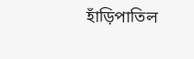হাঁড়িপাতিল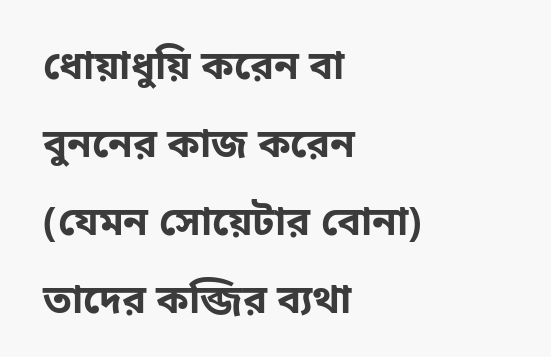ধোয়াধুয়ি করেন বা বুননের কাজ করেন (যেমন সোয়েটার বোনা) তাদের কব্জির ব্যথা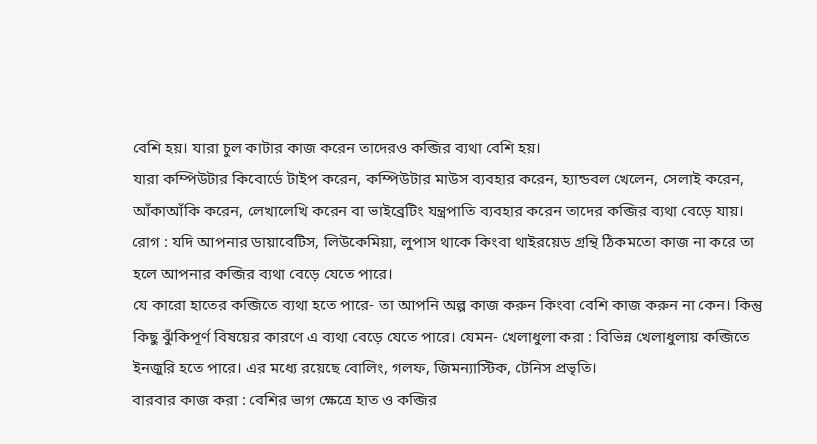বেশি হয়। যারা চুল কাটার কাজ করেন তাদেরও কব্জির ব্যথা বেশি হয়।
যারা কম্পিউটার কিবোর্ডে টাইপ করেন, কম্পিউটার মাউস ব্যবহার করেন, হ্যান্ডবল খেলেন, সেলাই করেন, আঁকাআঁকি করেন, লেখালেখি করেন বা ভাইব্রেটিং যন্ত্রপাতি ব্যবহার করেন তাদের কব্জির ব্যথা বেড়ে যায়।
রোগ : যদি আপনার ডায়াবেটিস, লিউকেমিয়া, লুপাস থাকে কিংবা থাইরয়েড গ্রন্থি ঠিকমতো কাজ না করে তা হলে আপনার কব্জির ব্যথা বেড়ে যেতে পারে।
যে কারো হাতের কব্জিতে ব্যথা হতে পারে- তা আপনি অল্প কাজ করুন কিংবা বেশি কাজ করুন না কেন। কিন্তু কিছু ঝুঁকিপূর্ণ বিষয়ের কারণে এ ব্যথা বেড়ে যেতে পারে। যেমন- খেলাধুলা করা : বিভিন্ন খেলাধুলায় কব্জিতে ইনজুরি হতে পারে। এর মধ্যে রয়েছে বোলিং, গলফ, জিমন্যাস্টিক, টেনিস প্রভৃতি।
বারবার কাজ করা : বেশির ভাগ ক্ষেত্রে হাত ও কব্জির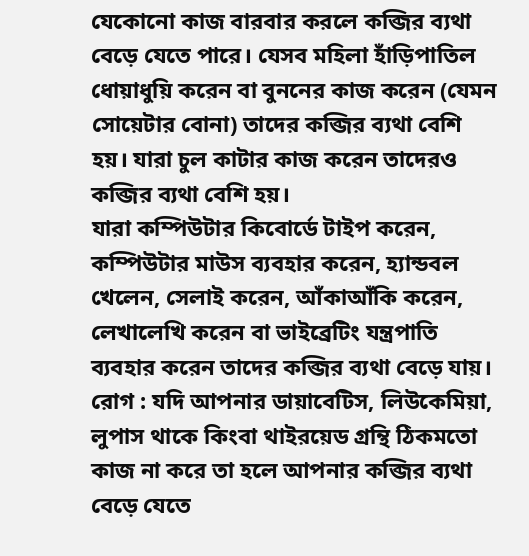যেকোনো কাজ বারবার করলে কব্জির ব্যথা বেড়ে যেতে পারে। যেসব মহিলা হাঁড়িপাতিল ধোয়াধুয়ি করেন বা বুননের কাজ করেন (যেমন সোয়েটার বোনা) তাদের কব্জির ব্যথা বেশি হয়। যারা চুল কাটার কাজ করেন তাদেরও কব্জির ব্যথা বেশি হয়।
যারা কম্পিউটার কিবোর্ডে টাইপ করেন, কম্পিউটার মাউস ব্যবহার করেন, হ্যান্ডবল খেলেন, সেলাই করেন, আঁকাআঁকি করেন, লেখালেখি করেন বা ভাইব্রেটিং যন্ত্রপাতি ব্যবহার করেন তাদের কব্জির ব্যথা বেড়ে যায়।
রোগ : যদি আপনার ডায়াবেটিস, লিউকেমিয়া, লুপাস থাকে কিংবা থাইরয়েড গ্রন্থি ঠিকমতো কাজ না করে তা হলে আপনার কব্জির ব্যথা বেড়ে যেতে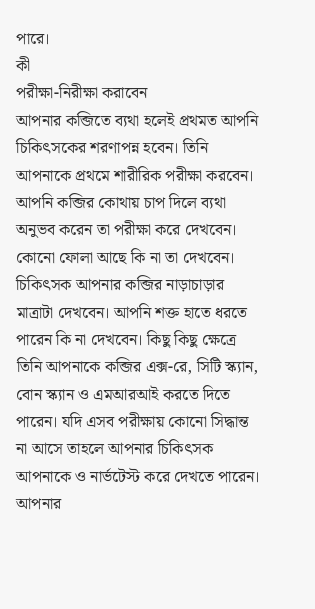পারে।
কী
পরীক্ষা-নিরীক্ষা করাবেন
আপনার কব্জিতে ব্যথা হলেই প্রথমত আপনি চিকিৎসকের শরণাপন্ন হবেন। তিনি আপনাকে প্রথমে শারীরিক পরীক্ষা করবেন। আপনি কব্জির কোথায় চাপ দিলে ব্যথা অনুভব করেন তা পরীক্ষা করে দেখবেন। কোনো ফোলা আছে কি না তা দেখবেন। চিকিৎসক আপনার কব্জির নাড়াচাড়ার মাত্রাটা দেখবেন। আপনি শক্ত হাতে ধরতে পারেন কি না দেখবেন। কিছু কিছু ক্ষেত্রে তিনি আপনাকে কব্জির এক্স-রে, সিটি স্ক্যান, বোন স্ক্যান ও এমআরআই করতে দিতে পারেন। যদি এসব পরীক্ষায় কোনো সিদ্ধান্ত না আসে তাহলে আপনার চিকিৎসক আপনাকে ও নার্ভটেস্ট করে দেখতে পারেন।
আপনার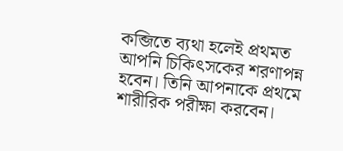কব্জিতে ব্যথা হলেই প্রথমত আপনি চিকিৎসকের শরণাপন্ন হবেন। তিনি আপনাকে প্রথমে শারীরিক পরীক্ষা করবেন।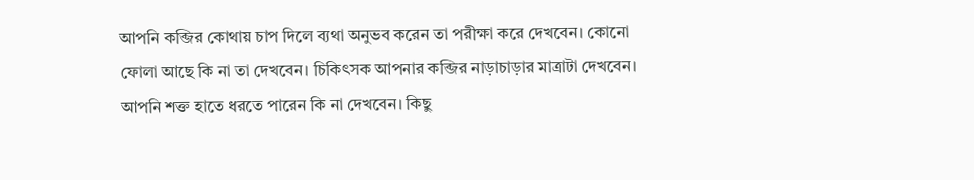আপনি কব্জির কোথায় চাপ দিলে ব্যথা অনুভব করেন তা পরীক্ষা করে দেখবেন। কোনো ফোলা আছে কি না তা দেখবেন। চিকিৎসক আপনার কব্জির নাড়াচাড়ার মাত্রাটা দেখবেন। আপনি শক্ত হাতে ধরতে পারেন কি না দেখবেন। কিছু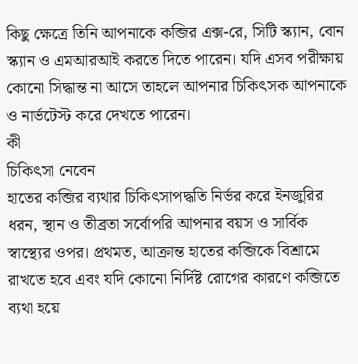কিছু ক্ষেত্রে তিনি আপনাকে কব্জির এক্স-রে, সিটি স্ক্যান, বোন স্ক্যান ও এমআরআই করতে দিতে পারেন। যদি এসব পরীক্ষায় কোনো সিদ্ধান্ত না আসে তাহলে আপনার চিকিৎসক আপনাকে ও নার্ভটেস্ট করে দেখতে পারেন।
কী
চিকিৎসা নেবেন
হাতের কব্জির ব্যথার চিকিৎসাপদ্ধতি নির্ভর করে ইনজুরির ধরন, স্থান ও তীব্রতা সর্বোপরি আপনার বয়স ও সার্বিক স্বাস্থ্যের ওপর। প্রথমত, আক্রান্ত হাতের কব্জিকে বিশ্রামে রাখতে হবে এবং যদি কোনো নির্দিষ্ট রোগের কারণে কব্জিতে ব্যথা হয়ে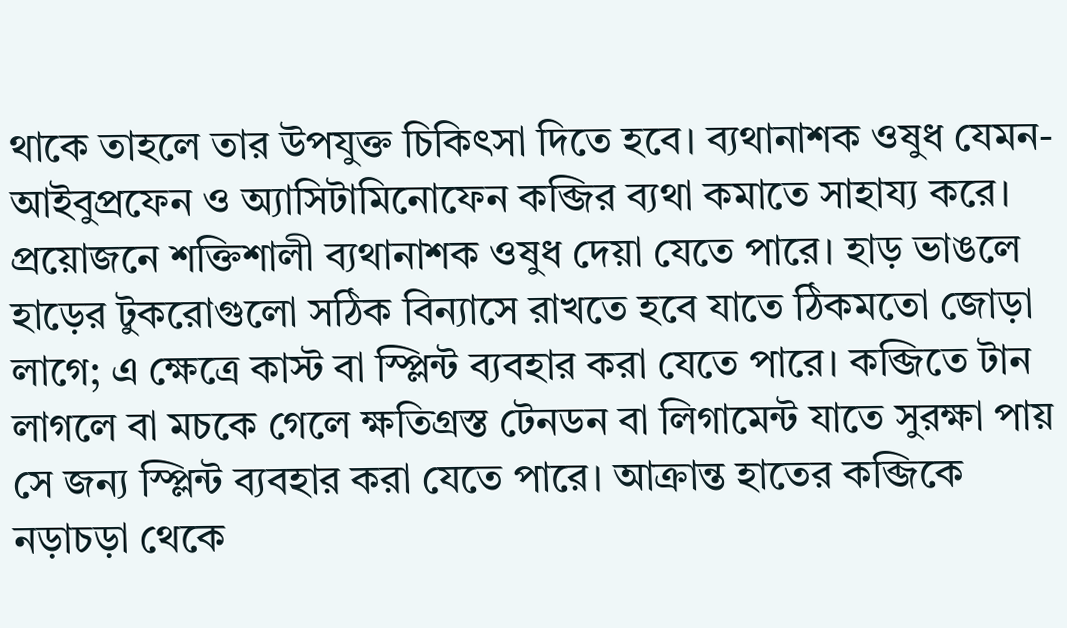থাকে তাহলে তার উপযুক্ত চিকিৎসা দিতে হবে। ব্যথানাশক ওষুধ যেমন- আইবুপ্রফেন ও অ্যাসিটামিনোফেন কব্জির ব্যথা কমাতে সাহায্য করে। প্রয়োজনে শক্তিশালী ব্যথানাশক ওষুধ দেয়া যেতে পারে। হাড় ভাঙলে হাড়ের টুকরোগুলো সঠিক বিন্যাসে রাখতে হবে যাতে ঠিকমতো জোড়া লাগে; এ ক্ষেত্রে কাস্ট বা স্প্লিন্ট ব্যবহার করা যেতে পারে। কব্জিতে টান লাগলে বা মচকে গেলে ক্ষতিগ্রস্ত টেনডন বা লিগামেন্ট যাতে সুরক্ষা পায় সে জন্য স্প্লিন্ট ব্যবহার করা যেতে পারে। আক্রান্ত হাতের কব্জিকে নড়াচড়া থেকে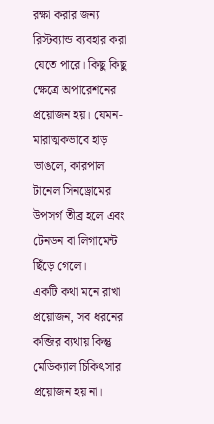রক্ষা করার জন্য রিস্টব্যান্ড ব্যবহার করা যেতে পারে। কিছু কিছু ক্ষেত্রে অপারেশনের প্রয়োজন হয়। যেমন- মারাত্মকভাবে হাড় ভাঙলে, কারপাল টানেল সিনড্রোমের উপসর্গ তীব্র হলে এবং টেনডন বা লিগামেন্ট ছিঁড়ে গেলে।
একটি কথা মনে রাখা প্রয়োজন, সব ধরনের কব্জির ব্যথায় কিন্তু মেডিক্যাল চিকিৎসার প্রয়োজন হয় না।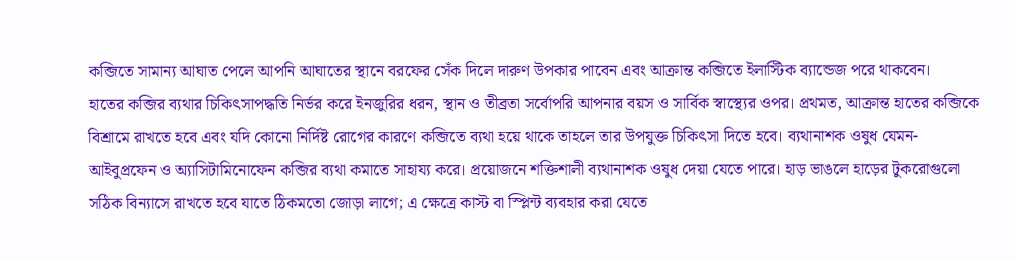কব্জিতে সামান্য আঘাত পেলে আপনি আঘাতের স্থানে বরফের সেঁক দিলে দারুণ উপকার পাবেন এবং আক্রান্ত কব্জিতে ইলাস্টিক ব্যান্ডেজ পরে থাকবেন।
হাতের কব্জির ব্যথার চিকিৎসাপদ্ধতি নির্ভর করে ইনজুরির ধরন, স্থান ও তীব্রতা সর্বোপরি আপনার বয়স ও সার্বিক স্বাস্থ্যের ওপর। প্রথমত, আক্রান্ত হাতের কব্জিকে বিশ্রামে রাখতে হবে এবং যদি কোনো নির্দিষ্ট রোগের কারণে কব্জিতে ব্যথা হয়ে থাকে তাহলে তার উপযুক্ত চিকিৎসা দিতে হবে। ব্যথানাশক ওষুধ যেমন- আইবুপ্রফেন ও অ্যাসিটামিনোফেন কব্জির ব্যথা কমাতে সাহায্য করে। প্রয়োজনে শক্তিশালী ব্যথানাশক ওষুধ দেয়া যেতে পারে। হাড় ভাঙলে হাড়ের টুকরোগুলো সঠিক বিন্যাসে রাখতে হবে যাতে ঠিকমতো জোড়া লাগে; এ ক্ষেত্রে কাস্ট বা স্প্লিন্ট ব্যবহার করা যেতে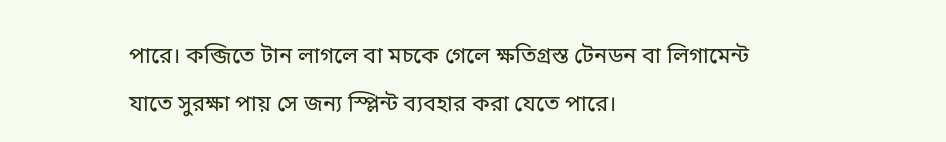পারে। কব্জিতে টান লাগলে বা মচকে গেলে ক্ষতিগ্রস্ত টেনডন বা লিগামেন্ট যাতে সুরক্ষা পায় সে জন্য স্প্লিন্ট ব্যবহার করা যেতে পারে।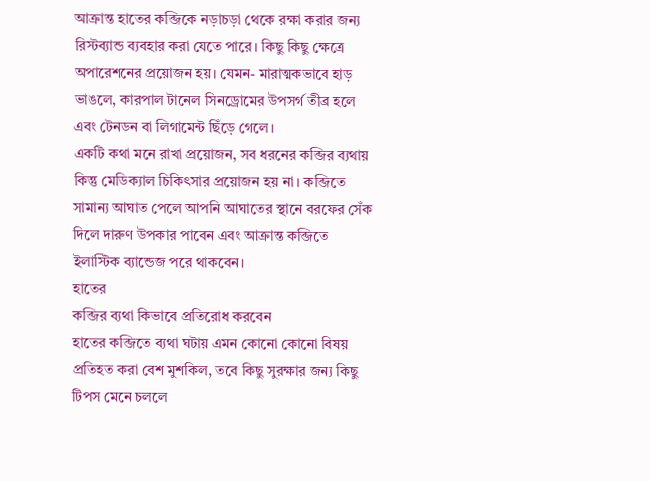আক্রান্ত হাতের কব্জিকে নড়াচড়া থেকে রক্ষা করার জন্য রিস্টব্যান্ড ব্যবহার করা যেতে পারে। কিছু কিছু ক্ষেত্রে অপারেশনের প্রয়োজন হয়। যেমন- মারাত্মকভাবে হাড় ভাঙলে, কারপাল টানেল সিনড্রোমের উপসর্গ তীব্র হলে এবং টেনডন বা লিগামেন্ট ছিঁড়ে গেলে।
একটি কথা মনে রাখা প্রয়োজন, সব ধরনের কব্জির ব্যথায় কিন্তু মেডিক্যাল চিকিৎসার প্রয়োজন হয় না। কব্জিতে সামান্য আঘাত পেলে আপনি আঘাতের স্থানে বরফের সেঁক দিলে দারুণ উপকার পাবেন এবং আক্রান্ত কব্জিতে ইলাস্টিক ব্যান্ডেজ পরে থাকবেন।
হাতের
কব্জির ব্যথা কিভাবে প্রতিরোধ করবেন
হাতের কব্জিতে ব্যথা ঘটায় এমন কোনো কোনো বিষয় প্রতিহত করা বেশ মুশকিল, তবে কিছু সুরক্ষার জন্য কিছু টিপস মেনে চললে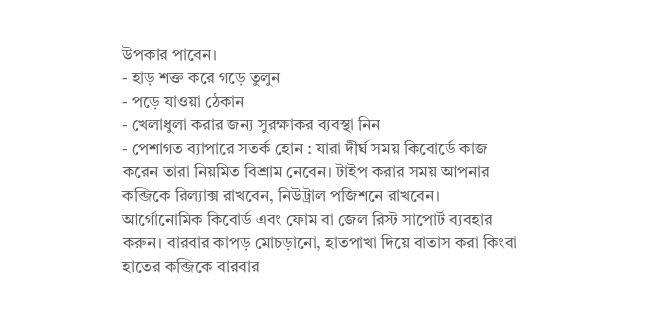উপকার পাবেন।
- হাড় শক্ত করে গড়ে তুলুন
- পড়ে যাওয়া ঠেকান
- খেলাধুলা করার জন্য সুরক্ষাকর ব্যবস্থা নিন
- পেশাগত ব্যাপারে সতর্ক হোন : যারা দীর্ঘ সময় কিবোর্ডে কাজ করেন তারা নিয়মিত বিশ্রাম নেবেন। টাইপ করার সময় আপনার কব্জিকে রিল্যাক্স রাখবেন, নিউট্রাল পজিশনে রাখবেন। আর্গোনোমিক কিবোর্ড এবং ফোম বা জেল রিস্ট সাপোর্ট ব্যবহার করুন। বারবার কাপড় মোচড়ানো, হাতপাখা দিয়ে বাতাস করা কিংবা হাতের কব্জিকে বারবার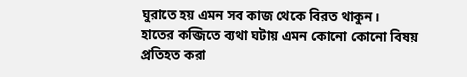ঘুরাতে হয় এমন সব কাজ থেকে বিরত থাকুন।
হাতের কব্জিতে ব্যথা ঘটায় এমন কোনো কোনো বিষয় প্রতিহত করা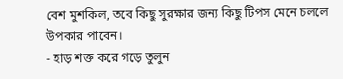বেশ মুশকিল, তবে কিছু সুরক্ষার জন্য কিছু টিপস মেনে চললে উপকার পাবেন।
- হাড় শক্ত করে গড়ে তুলুন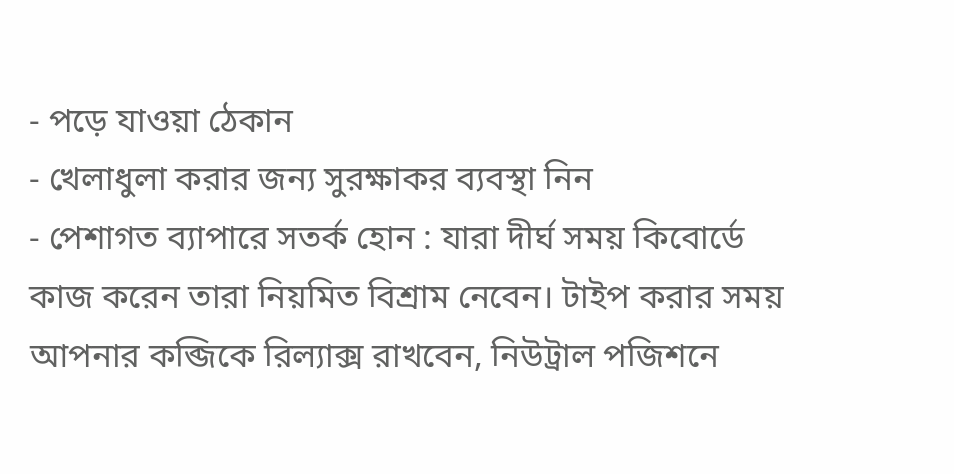- পড়ে যাওয়া ঠেকান
- খেলাধুলা করার জন্য সুরক্ষাকর ব্যবস্থা নিন
- পেশাগত ব্যাপারে সতর্ক হোন : যারা দীর্ঘ সময় কিবোর্ডে কাজ করেন তারা নিয়মিত বিশ্রাম নেবেন। টাইপ করার সময় আপনার কব্জিকে রিল্যাক্স রাখবেন, নিউট্রাল পজিশনে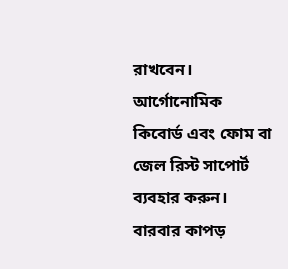রাখবেন। আর্গোনোমিক কিবোর্ড এবং ফোম বা জেল রিস্ট সাপোর্ট ব্যবহার করুন। বারবার কাপড়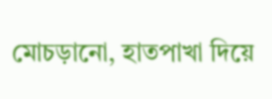মোচড়ানো, হাতপাখা দিয়ে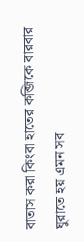বাতাস করা কিংবা হাতের কব্জিকে বারবার ঘুরাতে হয় এমন সব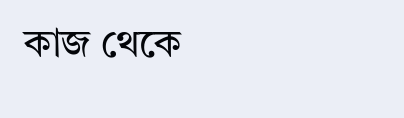কাজ থেকে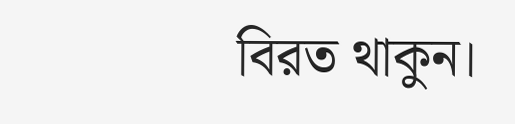বিরত থাকুন।